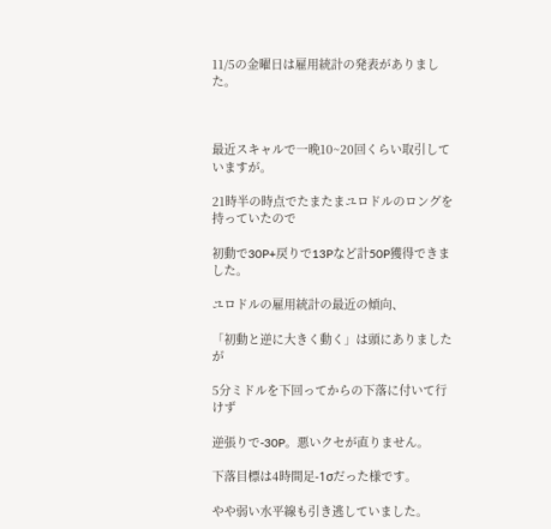11/5の金曜日は雇用統計の発表がありました。



最近スキャルで一晩10~20回くらい取引していますが。

21時半の時点でたまたまユロドルのロングを持っていたので

初動で30P+戻りで13Pなど計50P獲得できました。

ユロドルの雇用統計の最近の傾向、

「初動と逆に大きく動く」は頭にありましたが

5分ミドルを下回ってからの下落に付いて行けず

逆張りで-30P。悪いクセが直りません。

下落目標は4時間足-1σだった様です。

やや弱い水平線も引き逃していました。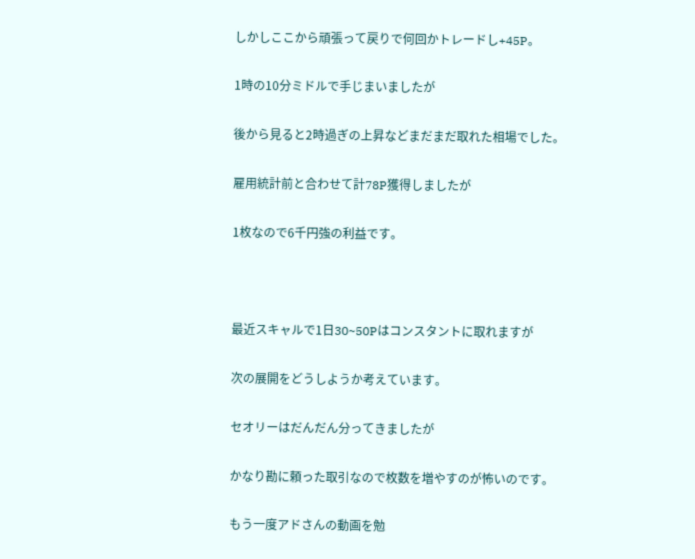しかしここから頑張って戻りで何回かトレードし+45P。

1時の10分ミドルで手じまいましたが

後から見ると2時過ぎの上昇などまだまだ取れた相場でした。

雇用統計前と合わせて計78P獲得しましたが

1枚なので6千円強の利益です。



最近スキャルで1日30~50Pはコンスタントに取れますが

次の展開をどうしようか考えています。

セオリーはだんだん分ってきましたが

かなり勘に頼った取引なので枚数を増やすのが怖いのです。

もう一度アドさんの動画を勉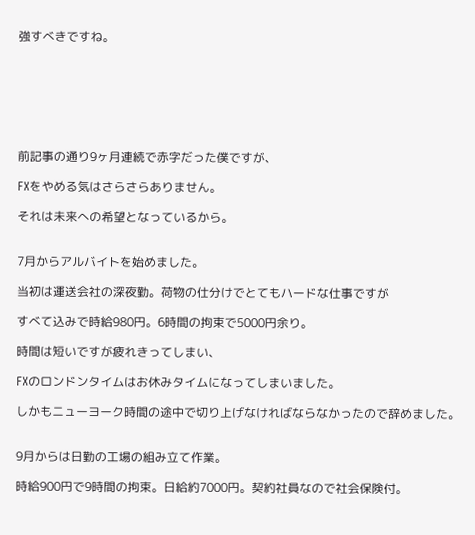強すべきですね。







前記事の通り9ヶ月連続で赤字だった僕ですが、

FXをやめる気はさらさらありません。

それは未来への希望となっているから。


7月からアルバイトを始めました。

当初は運送会社の深夜勤。荷物の仕分けでとてもハードな仕事ですが

すべて込みで時給980円。6時間の拘束で5000円余り。

時間は短いですが疲れきってしまい、

FXのロンドンタイムはお休みタイムになってしまいました。

しかもニューヨーク時間の途中で切り上げなければならなかったので辞めました。


9月からは日勤の工場の組み立て作業。

時給900円で9時間の拘束。日給約7000円。契約社員なので社会保険付。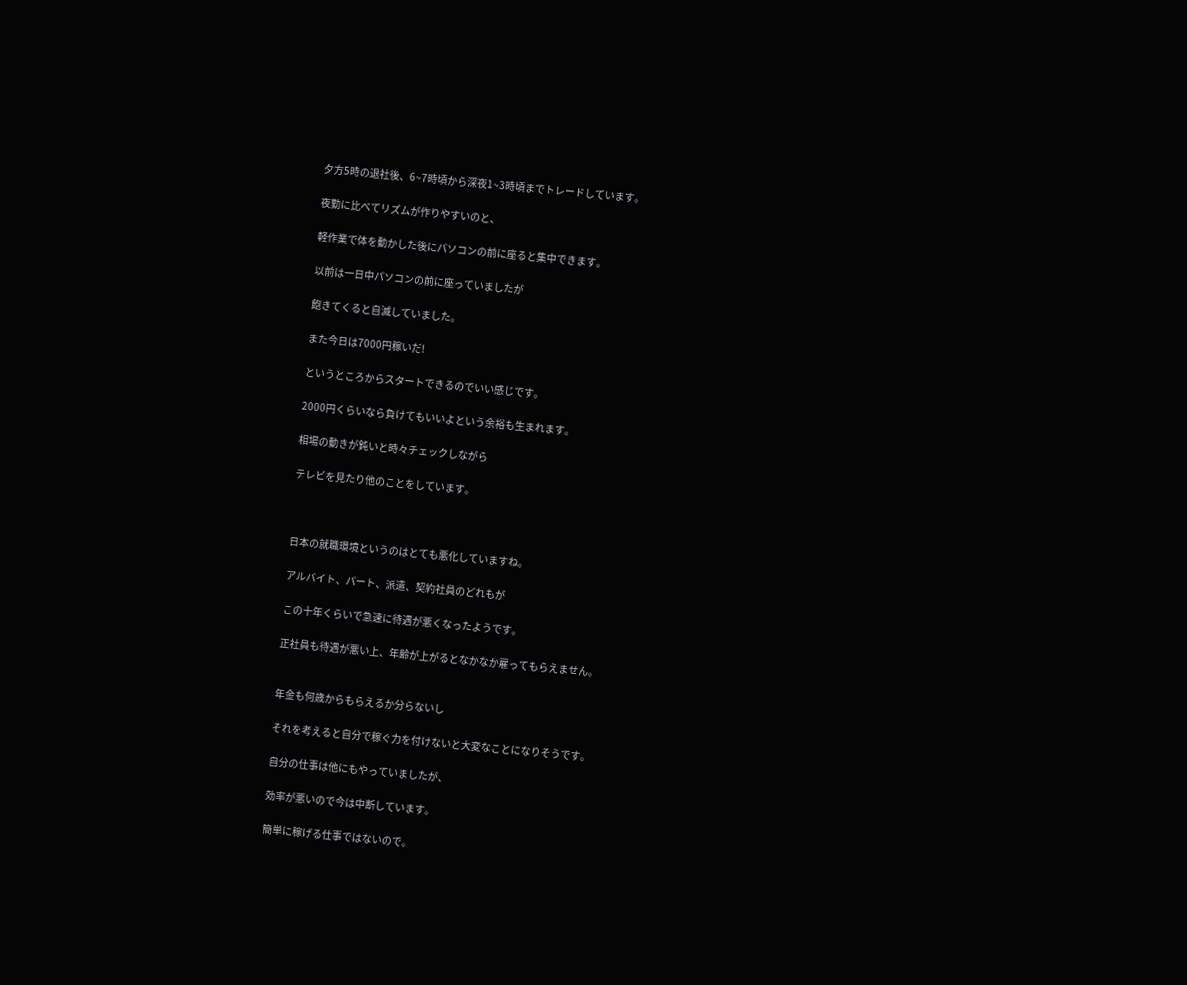夕方5時の退社後、6~7時頃から深夜1~3時頃までトレードしています。

夜勤に比べてリズムが作りやすいのと、

軽作業で体を動かした後にパソコンの前に座ると集中できます。

以前は一日中パソコンの前に座っていましたが

飽きてくると自滅していました。

また今日は7000円稼いだ!

というところからスタートできるのでいい感じです。

2000円くらいなら負けてもいいよという余裕も生まれます。

相場の動きが鈍いと時々チェックしながら

テレビを見たり他のことをしています。



日本の就職環境というのはとても悪化していますね。

アルバイト、パート、派遣、契約社員のどれもが

この十年くらいで急速に待遇が悪くなったようです。

正社員も待遇が悪い上、年齢が上がるとなかなか雇ってもらえません。


年金も何歳からもらえるか分らないし

それを考えると自分で稼ぐ力を付けないと大変なことになりそうです。

自分の仕事は他にもやっていましたが、

効率が悪いので今は中断しています。

簡単に稼げる仕事ではないので。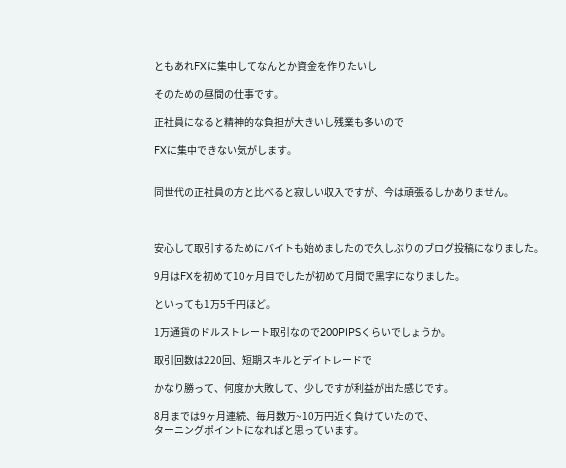ともあれFXに集中してなんとか資金を作りたいし

そのための昼間の仕事です。

正社員になると精神的な負担が大きいし残業も多いので

FXに集中できない気がします。


同世代の正社員の方と比べると寂しい収入ですが、今は頑張るしかありません。



安心して取引するためにバイトも始めましたので久しぶりのブログ投稿になりました。

9月はFXを初めて10ヶ月目でしたが初めて月間で黒字になりました。

といっても1万5千円ほど。

1万通貨のドルストレート取引なので200PIPSくらいでしょうか。

取引回数は220回、短期スキルとデイトレードで

かなり勝って、何度か大敗して、少しですが利益が出た感じです。

8月までは9ヶ月連続、毎月数万~10万円近く負けていたので、
ターニングポイントになればと思っています。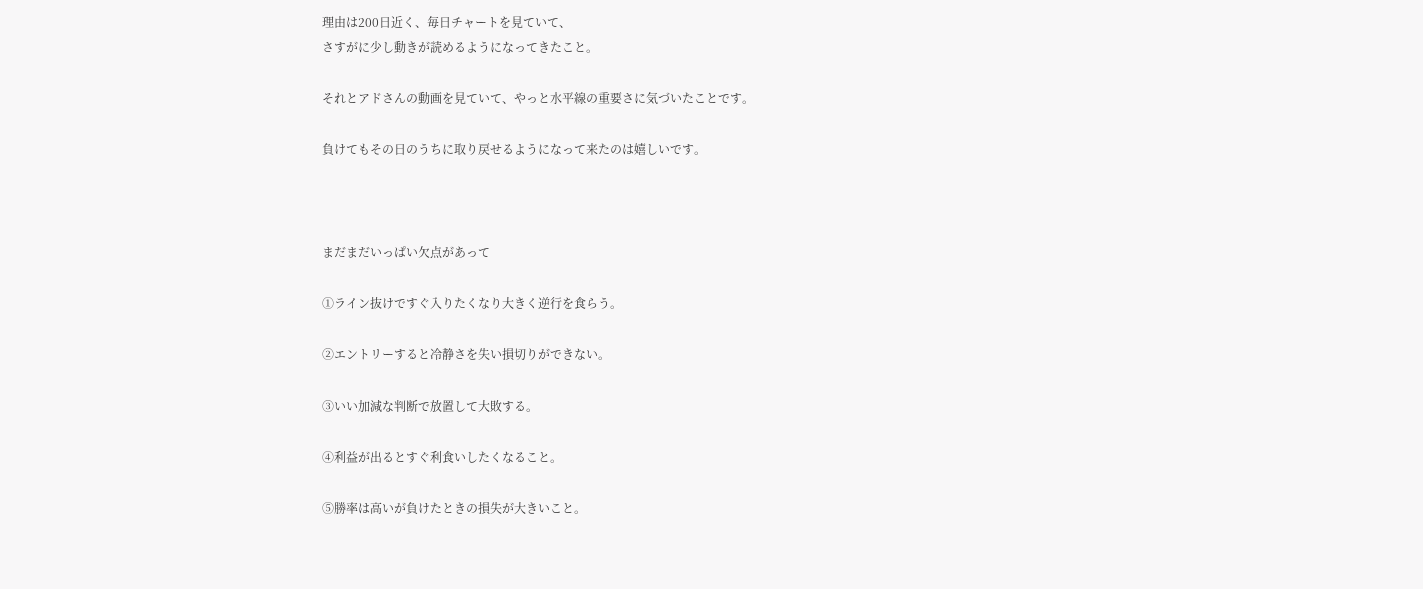理由は200日近く、毎日チャートを見ていて、
さすがに少し動きが読めるようになってきたこと。

それとアドさんの動画を見ていて、やっと水平線の重要さに気づいたことです。

負けてもその日のうちに取り戻せるようになって来たのは嬉しいです。



まだまだいっぱい欠点があって

①ライン抜けですぐ入りたくなり大きく逆行を食らう。

②エントリーすると冷静さを失い損切りができない。

③いい加減な判断で放置して大敗する。

④利益が出るとすぐ利食いしたくなること。

⑤勝率は高いが負けたときの損失が大きいこと。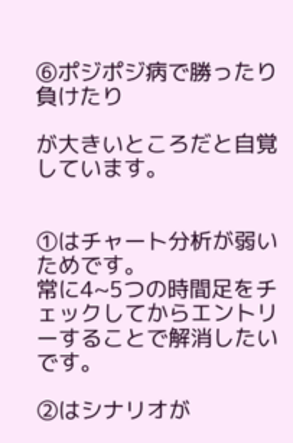⑥ポジポジ病で勝ったり負けたり

が大きいところだと自覚しています。


①はチャート分析が弱いためです。
常に4~5つの時間足をチェックしてからエントリーすることで解消したいです。

②はシナリオが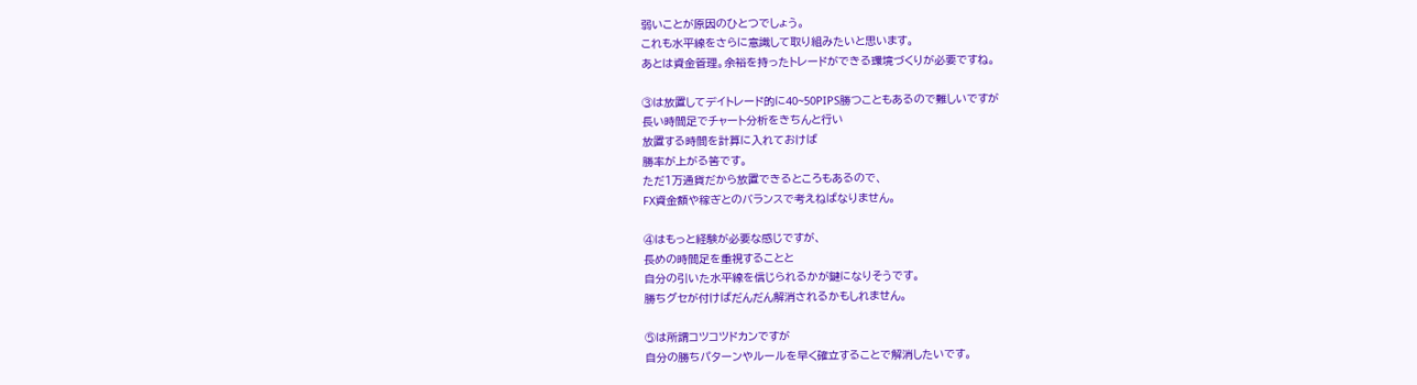弱いことが原因のひとつでしょう。
これも水平線をさらに意識して取り組みたいと思います。
あとは資金管理。余裕を持ったトレードができる環境づくりが必要ですね。

③は放置してデイトレード的に40~50PIPS勝つこともあるので難しいですが
長い時間足でチャート分析をきちんと行い
放置する時間を計算に入れておけば
勝率が上がる筈です。
ただ1万通貨だから放置できるところもあるので、
FX資金額や稼ぎとのバランスで考えねばなりません。

④はもっと経験が必要な感じですが、
長めの時間足を重視することと
自分の引いた水平線を信じられるかが鍵になりそうです。
勝ちグセが付けばだんだん解消されるかもしれません。

⑤は所謂コツコツドカンですが
自分の勝ちパターンやルールを早く確立することで解消したいです。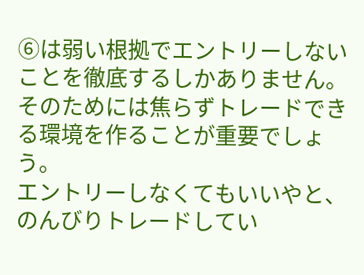⑥は弱い根拠でエントリーしないことを徹底するしかありません。
そのためには焦らずトレードできる環境を作ることが重要でしょう。
エントリーしなくてもいいやと、のんびりトレードしてい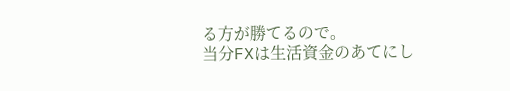る方が勝てるので。
当分FXは生活資金のあてにし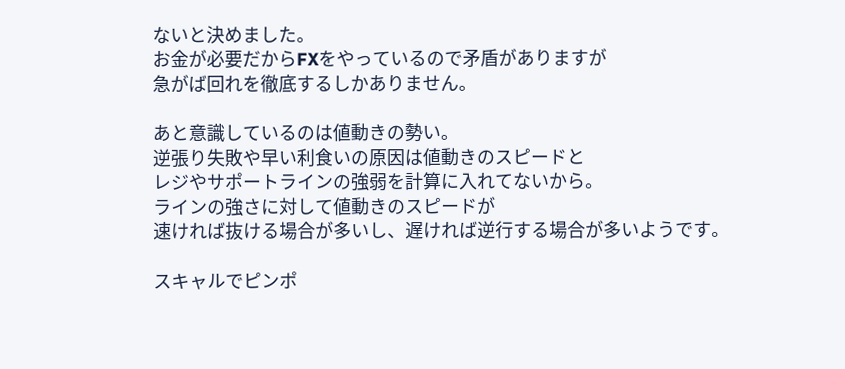ないと決めました。
お金が必要だからFXをやっているので矛盾がありますが
急がば回れを徹底するしかありません。

あと意識しているのは値動きの勢い。
逆張り失敗や早い利食いの原因は値動きのスピードと
レジやサポートラインの強弱を計算に入れてないから。
ラインの強さに対して値動きのスピードが
速ければ抜ける場合が多いし、遅ければ逆行する場合が多いようです。

スキャルでピンポ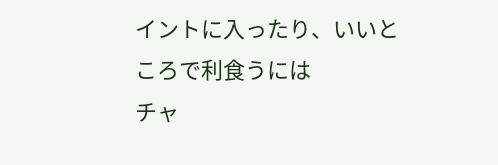イントに入ったり、いいところで利食うには
チャ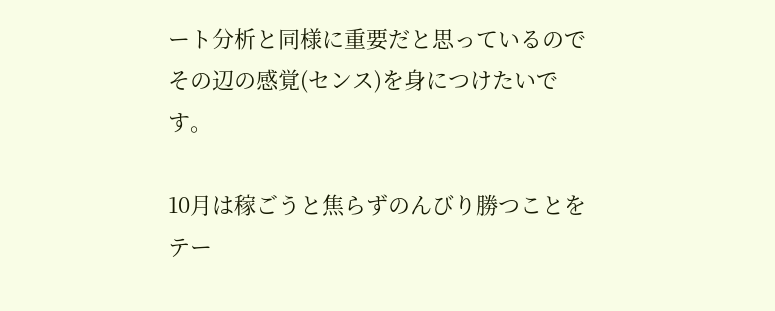ート分析と同様に重要だと思っているので
その辺の感覚(センス)を身につけたいです。

10月は稼ごうと焦らずのんびり勝つことをテー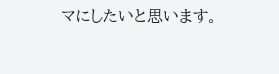マにしたいと思います。